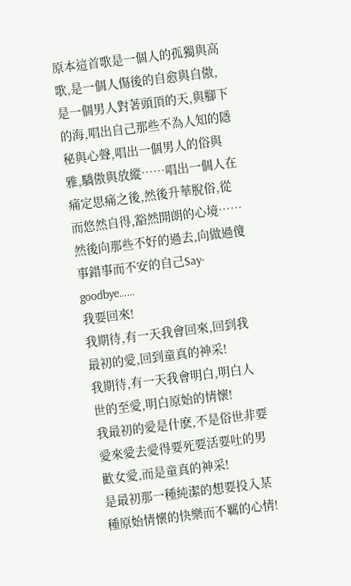原本這首歌是一個人的孤獨與高歌,是一個人傷後的自愈與自傲,是一個男人對著頭頂的天,與腳下的海,唱出自己那些不為人知的隱秘與心聲,唱出一個男人的俗與雅,驕傲與放縱……唱出一個人在痛定思痛之後,然後升華脫俗,從而悠然自得,豁然開朗的心境……然後向那些不好的過去,向做過傻事錯事而不安的自己Say-goodbye……
我要回來!
我期待,有一天我會回來,回到我最初的愛,回到童真的神采!
我期待,有一天我會明白,明白人世的至愛,明白原始的情懷!
我最初的愛是什麽,不是俗世非要愛來愛去愛得要死要活要吐的男歡女愛,而是童真的神采!
是最初那一種純潔的想要投入某種原始情懷的快樂而不羈的心情!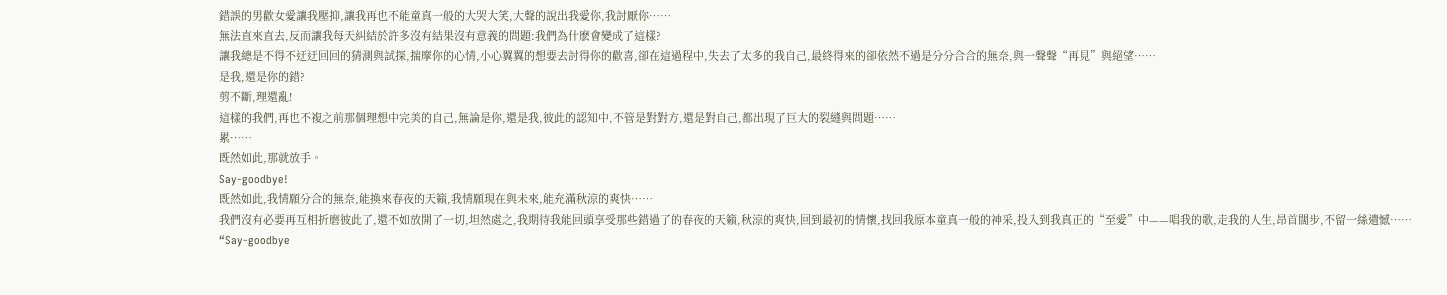錯誤的男歡女愛讓我壓抑,讓我再也不能童真一般的大哭大笑,大聲的說出我愛你,我討厭你……
無法直來直去,反而讓我每天糾結於許多沒有結果沒有意義的問題:我們為什麽會變成了這樣?
讓我總是不得不迂迂回回的猜測與試探,揣摩你的心情,小心翼翼的想要去討得你的歡喜,卻在這過程中,失去了太多的我自己,最終得來的卻依然不過是分分合合的無奈,與一聲聲“再見”與絕望……
是我,還是你的錯?
剪不斷,理還亂!
這樣的我們,再也不複之前那個理想中完美的自己,無論是你,還是我,彼此的認知中,不管是對對方,還是對自己,都出現了巨大的裂縫與問題……
累……
既然如此,那就放手。
Say-goodbye!
既然如此,我情願分合的無奈,能換來春夜的天籟,我情願現在與未來,能充滿秋涼的爽快……
我們沒有必要再互相折磨彼此了,還不如放開了一切,坦然處之,我期待我能回頭享受那些錯過了的春夜的天籟,秋涼的爽快,回到最初的情懷,找回我原本童真一般的神采,投入到我真正的“至愛”中——唱我的歌,走我的人生,昂首闊步,不留一絲遺憾……
“Say-goodbye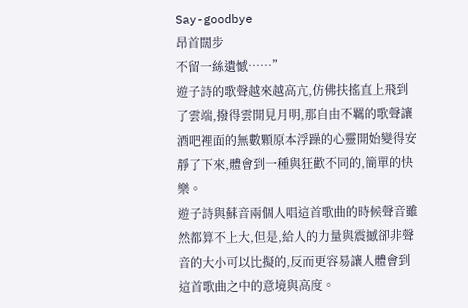Say-goodbye
昂首闊步
不留一絲遺憾……”
遊子詩的歌聲越來越高亢,仿佛扶搖直上飛到了雲端,撥得雲開見月明,那自由不羈的歌聲讓酒吧裡面的無數顆原本浮躁的心靈開始變得安靜了下來,體會到一種與狂歡不同的,簡單的快樂。
遊子詩與蘇音兩個人唱這首歌曲的時候聲音雖然都算不上大,但是,給人的力量與震撼卻非聲音的大小可以比擬的,反而更容易讓人體會到這首歌曲之中的意境與高度。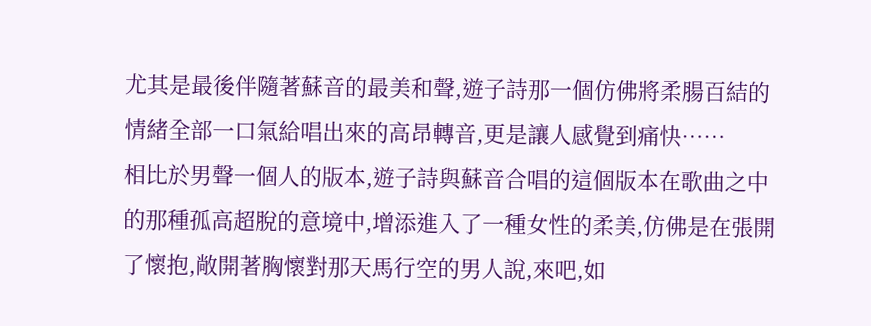尤其是最後伴隨著蘇音的最美和聲,遊子詩那一個仿佛將柔腸百結的情緒全部一口氣給唱出來的高昂轉音,更是讓人感覺到痛快……
相比於男聲一個人的版本,遊子詩與蘇音合唱的這個版本在歌曲之中的那種孤高超脫的意境中,增添進入了一種女性的柔美,仿佛是在張開了懷抱,敞開著胸懷對那天馬行空的男人說,來吧,如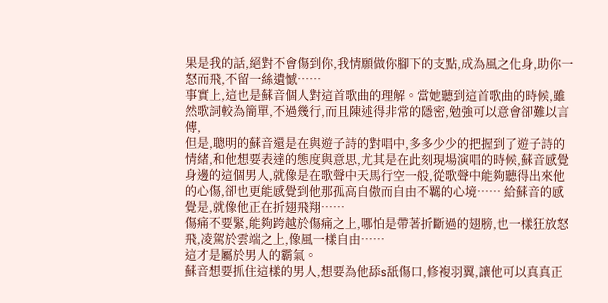果是我的話,絕對不會傷到你,我情願做你腳下的支點,成為風之化身,助你一怒而飛,不留一絲遺憾……
事實上,這也是蘇音個人對這首歌曲的理解。當她聽到這首歌曲的時候,雖然歌詞較為簡單,不過幾行,而且陳述得非常的隱密,勉強可以意會卻難以言傳,
但是,聰明的蘇音還是在與遊子詩的對唱中,多多少少的把握到了遊子詩的情緒,和他想要表達的態度與意思,尤其是在此刻現場演唱的時候,蘇音感覺身邊的這個男人,就像是在歌聲中天馬行空一般,從歌聲中能夠聽得出來他的心傷,卻也更能感覺到他那孤高自傲而自由不羈的心境…… 給蘇音的感覺是,就像他正在折翅飛翔……
傷痛不要緊,能夠跨越於傷痛之上,哪怕是帶著折斷過的翅膀,也一樣狂放怒飛,凌駕於雲端之上,像風一樣自由……
這才是屬於男人的霸氣。
蘇音想要抓住這樣的男人,想要為他舔s舐傷口,修複羽翼,讓他可以真真正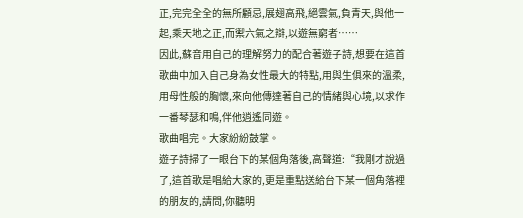正,完完全全的無所顧忌,展翅高飛,絕雲氣,負青天,與他一起,乘天地之正,而禦六氣之辯,以遊無窮者……
因此,蘇音用自己的理解努力的配合著遊子詩,想要在這首歌曲中加入自己身為女性最大的特點,用與生俱來的溫柔,用母性般的胸懷,來向他傳達著自己的情緒與心境,以求作一番琴瑟和鳴,伴他逍遙同遊。
歌曲唱完。大家紛紛鼓掌。
遊子詩掃了一眼台下的某個角落後,高聲道:“我剛才說過了,這首歌是唱給大家的,更是重點送給台下某一個角落裡的朋友的,請問,你聽明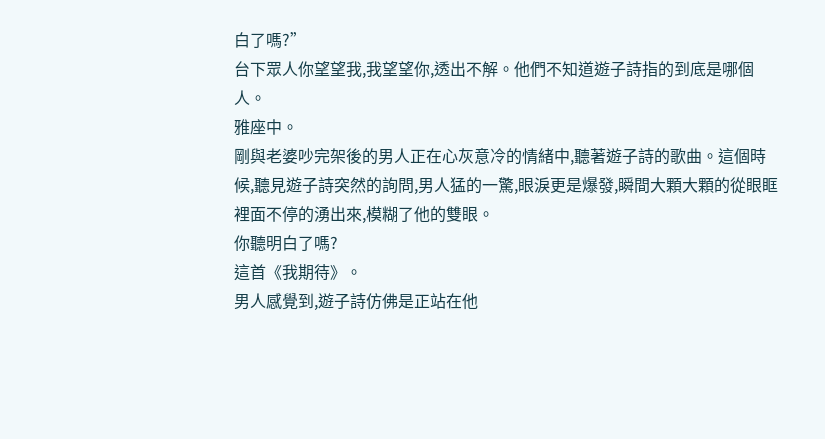白了嗎?”
台下眾人你望望我,我望望你,透出不解。他們不知道遊子詩指的到底是哪個人。
雅座中。
剛與老婆吵完架後的男人正在心灰意冷的情緒中,聽著遊子詩的歌曲。這個時候,聽見遊子詩突然的詢問,男人猛的一驚,眼淚更是爆發,瞬間大顆大顆的從眼眶裡面不停的湧出來,模糊了他的雙眼。
你聽明白了嗎?
這首《我期待》。
男人感覺到,遊子詩仿佛是正站在他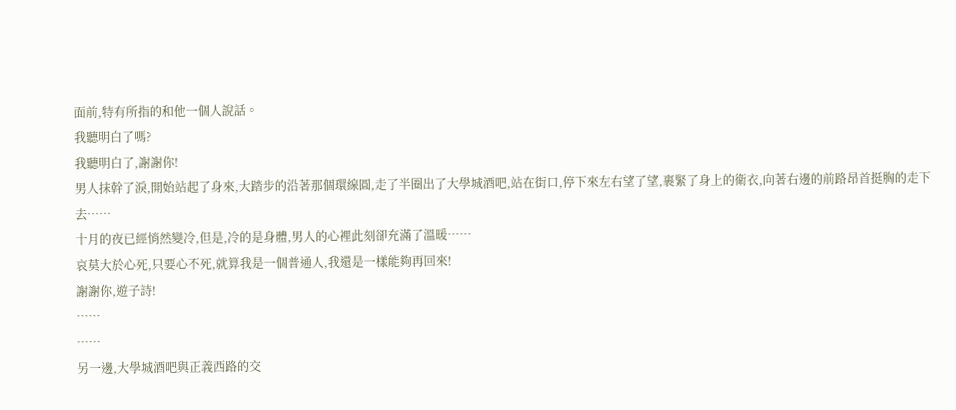面前,特有所指的和他一個人說話。
我聽明白了嗎?
我聽明白了,謝謝你!
男人抹幹了淚,開始站起了身來,大踏步的沿著那個環線圓,走了半圈出了大學城酒吧,站在街口,停下來左右望了望,裹緊了身上的衛衣,向著右邊的前路昂首挺胸的走下去……
十月的夜已經悄然變冷,但是,冷的是身體,男人的心裡此刻卻充滿了溫暖……
哀莫大於心死,只要心不死,就算我是一個普通人,我還是一樣能夠再回來!
謝謝你,遊子詩!
……
……
另一邊,大學城酒吧與正義西路的交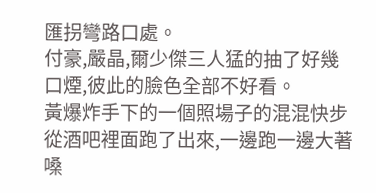匯拐彎路口處。
付豪,嚴晶,爾少傑三人猛的抽了好幾口煙,彼此的臉色全部不好看。
黃爆炸手下的一個照場子的混混快步從酒吧裡面跑了出來,一邊跑一邊大著嗓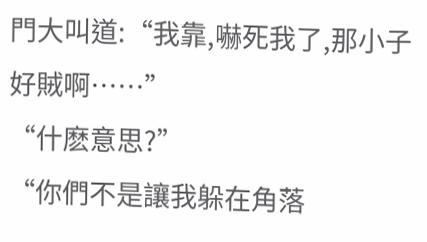門大叫道:“我靠,嚇死我了,那小子好賊啊……”
“什麽意思?”
“你們不是讓我躲在角落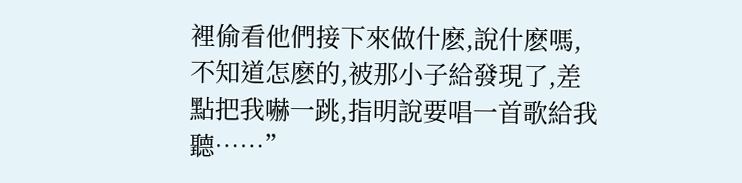裡偷看他們接下來做什麽,說什麽嗎,不知道怎麽的,被那小子給發現了,差點把我嚇一跳,指明說要唱一首歌給我聽……”